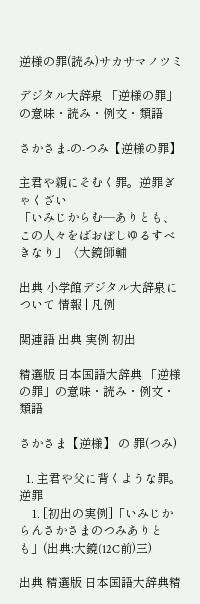逆様の罪(読み)サカサマノツミ

デジタル大辞泉 「逆様の罪」の意味・読み・例文・類語

さかさま‐の‐つみ【逆様の罪】

主君や親にそむく罪。逆罪ぎゃくざい
「いみじからむ―ありとも、この人々をばおぼしゆるすべきなり」〈大鏡師輔

出典 小学館デジタル大辞泉について 情報 | 凡例

関連語 出典 実例 初出

精選版 日本国語大辞典 「逆様の罪」の意味・読み・例文・類語

さかさま【逆様】 の 罪(つみ)

  1. 主君や父に背くような罪。逆罪
    1. [初出の実例]「いみじからんさかさまのつみありとも」(出典:大鏡(12C前)三)

出典 精選版 日本国語大辞典精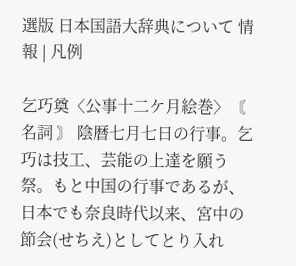選版 日本国語大辞典について 情報 | 凡例

乞巧奠〈公事十二ケ月絵巻〉〘 名詞 〙 陰暦七月七日の行事。乞巧は技工、芸能の上達を願う祭。もと中国の行事であるが、日本でも奈良時代以来、宮中の節会(せちえ)としてとり入れ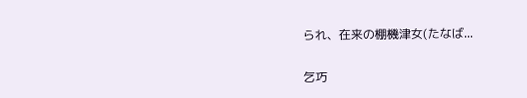られ、在来の棚機津女(たなば...

乞巧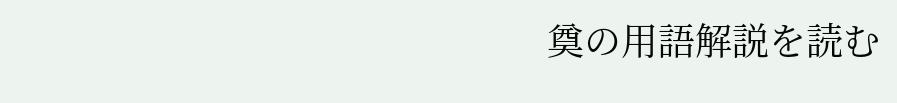奠の用語解説を読む